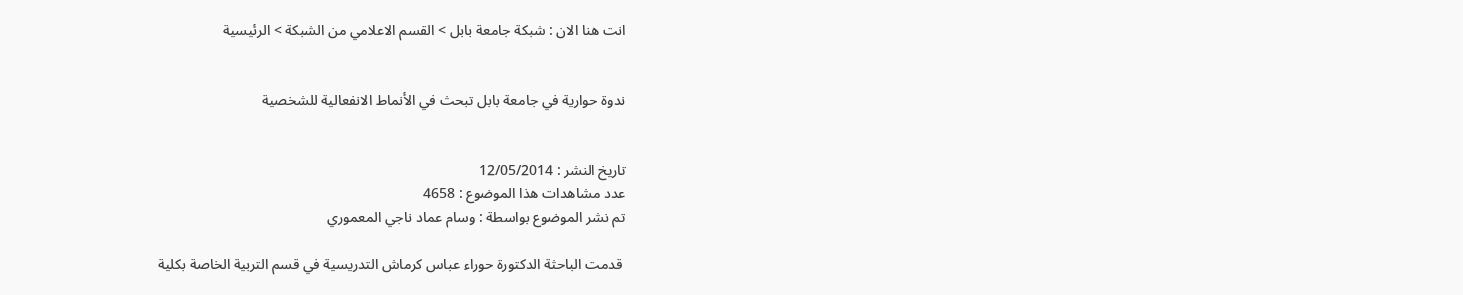انت هنا الان : شبكة جامعة بابل > القسم الاعلامي من الشبكة > الرئيسية


ندوة حوارية في جامعة بابل تبحث في الأنماط الانفعالية للشخصية


تاريخ النشر : 12/05/2014
عدد مشاهدات هذا الموضوع : 4658
تم نشر الموضوع بواسطة : وسام عماد ناجي المعموري

 قدمت الباحثة الدكتورة حوراء عباس كرماش التدريسية في قسم التربية الخاصة بكلية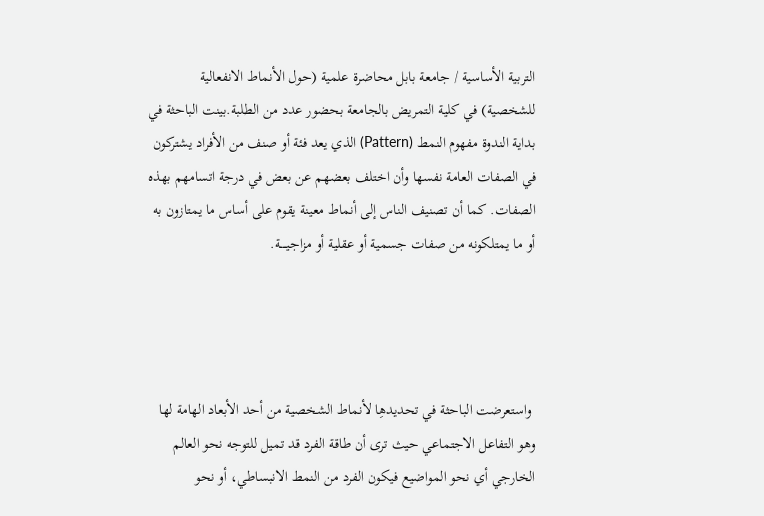التربية الأساسية / جامعة بابل محاضرة علمية (حول الأنماط الانفعالية للشخصية) في كلية التمريض بالجامعة بحضور عدد من الطلبة.بينت الباحثة في بداية الندوة مفهوم النمط (Pattern) الذي يعد فئة أو صنف من الأفراد يشتركون في الصفات العامة نفسها وأن اختلف بعضهم عن بعض في درجة اتسامهم بهذه الصفات. كما أن تصنيف الناس إلى أنماط معينة يقوم على أساس ما يمتازون به أو ما يمتلكونه من صفات جسمية أو عقلية أو مزاجيـــــة.




 واستعرضت الباحثة في تحديدهِا لأنماط الشخصية من أحد الأبعاد الهامة لها وهو التفاعل الاجتماعي حيث ترى أن طاقة الفرد قد تميل للتوجه نحو العالم الخارجي أي نحو المواضيع فيكون الفرد من النمط الانبساطي، أو نحو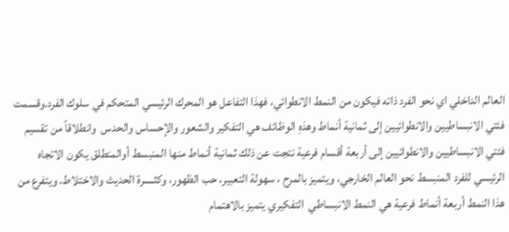العالم الداخلي اي نحو الفرد ذاته فيكون من النمط الانطوائي، فهذا التفاعل هو المحرك الرئيسي المتحكم في سلوك الفرد.وقسمت فئتي الانبساطيين والانطوائيين إلى ثمانية أنماط وهذهِ الوظائف هي التفكير والشعور والإحساس والحدس  وانطلاقاً من تقسيم فئتي الانبساطيين والانطوائيين إلى أربعة أقسام فرعية نتجت عن ذلك ثمانية أنماط منها المنبسط أوالمنطلق يكون الاتجاه الرئيسي للفرد المنبسط نحو العالم الخارجي، ويتميز بالمرح ، سهولة التعبير، حب الظهور، وكثـــــرة الحديث والاختلاط. ويتفرع من هذا النمط أربعة أنماط فرعية هي النمط الانبساطي  التفكيري يتميز بالاهتمام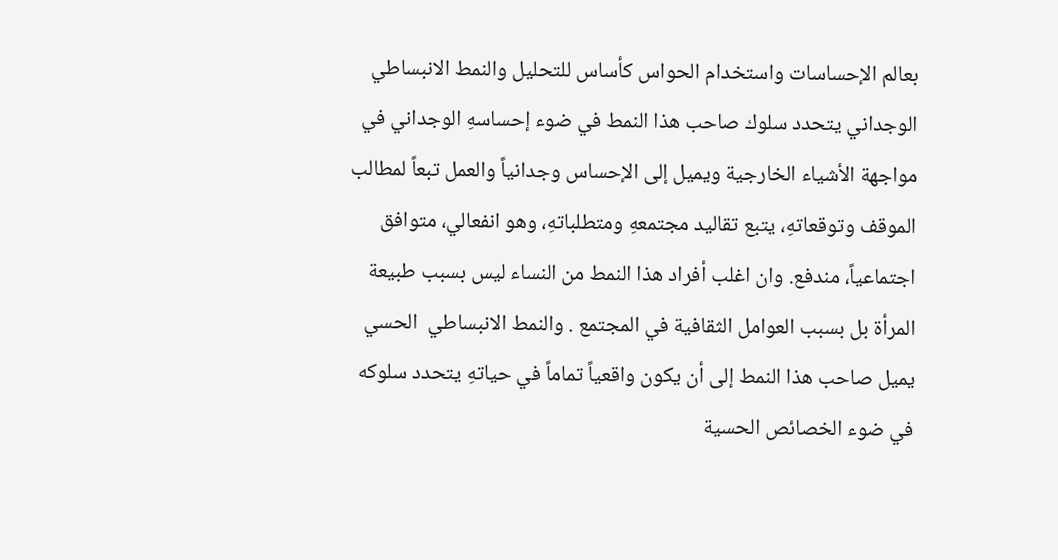بعالم الإحساسات واستخدام الحواس كأساس للتحليل والنمط الانبساطي الوجداني يتحدد سلوك صاحب هذا النمط في ضوء إحساسهِ الوجداني في مواجهة الأشياء الخارجية ويميل إلى الإحساس وجدانياً والعمل تبعاً لمطالب الموقف وتوقعاتهِ، يتبع تقاليد مجتمعهِ ومتطلباتهِ، وهو انفعالي، متوافق اجتماعياً، مندفع. وان اغلب أفراد هذا النمط من النساء ليس بسبب طبيعة المرأة بل بسبب العوامل الثقافية في المجتمع . والنمط الانبساطي  الحسي يميل صاحب هذا النمط إلى أن يكون واقعياً تماماً في حياتهِ يتحدد سلوكه في ضوء الخصائص الحسية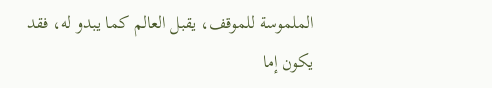الملموسة للموقف، يقبل العالم كما يبدو له، فقد يكون إما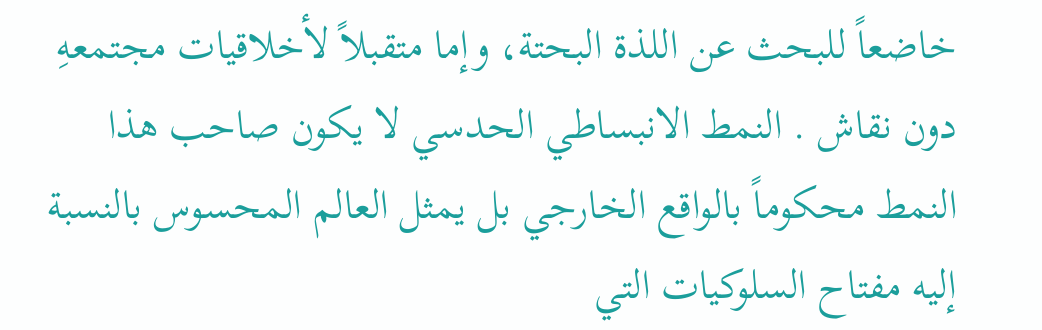خاضعاً للبحث عن اللذة البحتة، وإما متقبلاً لأخلاقيات مجتمعهِ دون نقاش . النمط الانبساطي الحدسي لا يكون صاحب هذا النمط محكوماً بالواقع الخارجي بل يمثل العالم المحسوس بالنسبة إليه مفتاح السلوكيات التي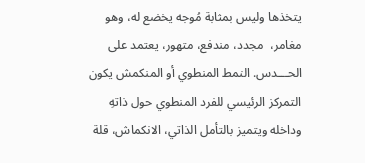يتخذها وليس بمثابة مُوجه يخضع له، وهو مغامر،  مجدد، مندفع، متهور، يعتمد على الحـــدس. النمط المنطوي أو المنكمش يكون التمركز الرئيسي للفرد المنطوي حول ذاتهِ وداخله ويتميز بالتأمل الذاتي، الانكماش، قلة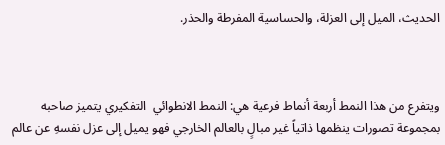الحديث، الميل إلى العزلة، والحساسية المفرطة والحذر.



ويتفرع من هذا النمط أربعة أنماط فرعية هي: النمط الانطوائي  التفكيري يتميز صاحبه بمجموعة تصورات ينظمها ذاتياً غير مبالٍ بالعالم الخارجي فهو يميل إلى عزل نفسهِ عن عالم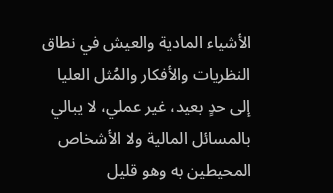الأشياء المادية والعيش في نطاق النظريات والأفكار والمُثل العليا إلى حدٍ بعيد، غير عملي، لا يبالي بالمسائل المالية ولا الأشخاص المحيطين به وهو قليل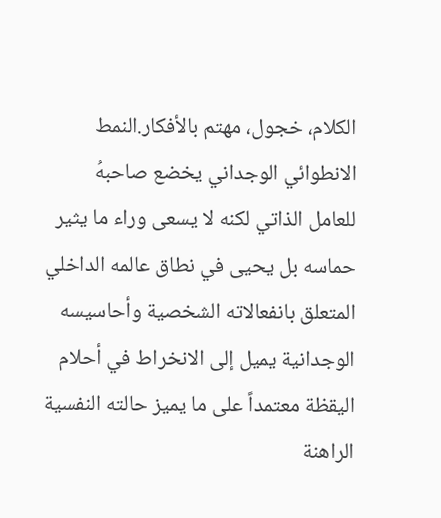الكلام، خجول، مهتم بالأفكار.النمط الانطوائي الوجداني يخضع صاحبهُ للعامل الذاتي لكنه لا يسعى وراء ما يثير حماسه بل يحيى في نطاق عالمه الداخلي المتعلق بانفعالاته الشخصية وأحاسيسه الوجدانية يميل إلى الانخراط في أحلام اليقظة معتمداً على ما يميز حالته النفسية الراهنة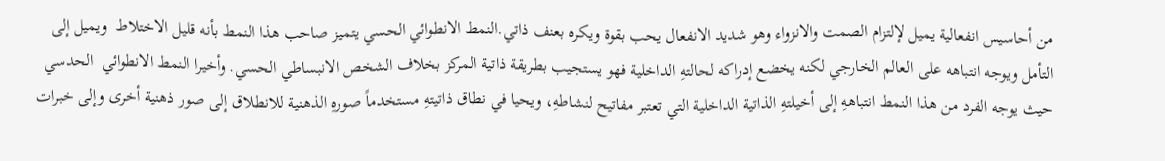من أحاسيس انفعالية يميل لإلتزام الصمت والانزواء وهو شديد الانفعال يحب بقوة ويكره بعنف ذاتي.النمط الانطوائي الحسي يتميز صاحب هذا النمط بأنه قليل الاختلاط  ويميل إلى التأمل ويوجه انتباهه على العالم الخارجي لكنه يخضع إدراكه لحالتهِ الداخلية فهو يستجيب بطريقة ذاتية المركز بخلاف الشخص الانبساطي الحسي. وأخيرا النمط الانطوائي  الحدسي حيث يوجه الفرد من هذا النمط انتباههِ إلى أخيلتهِ الذاتية الداخلية التي تعتبر مفاتيح لنشاطهِ، ويحيا في نطاق ذاتيتهِ مستخدماً صورهِ الذهنية للانطلاق إلى صور ذهنية أخرى وإلى خبرات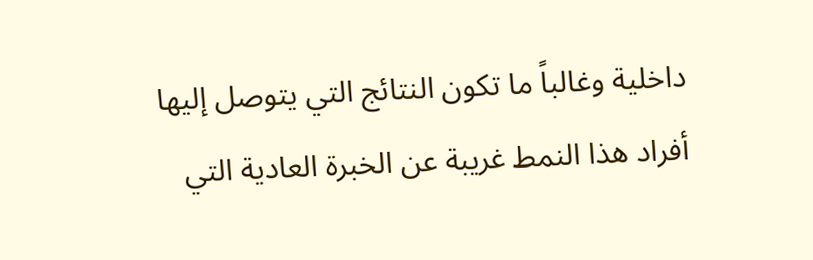داخلية وغالباً ما تكون النتائج التي يتوصل إليها أفراد هذا النمط غريبة عن الخبرة العادية التي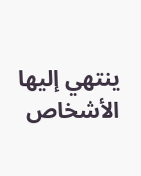ينتهي إليها الأشخاص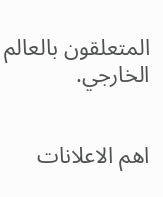المتعلقون بالعالم الخارجي.


اهم الاعلانات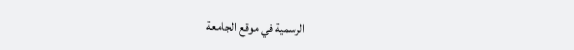الرسمية في موقع الجامعة